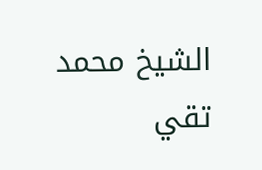الشيخ محمد تقي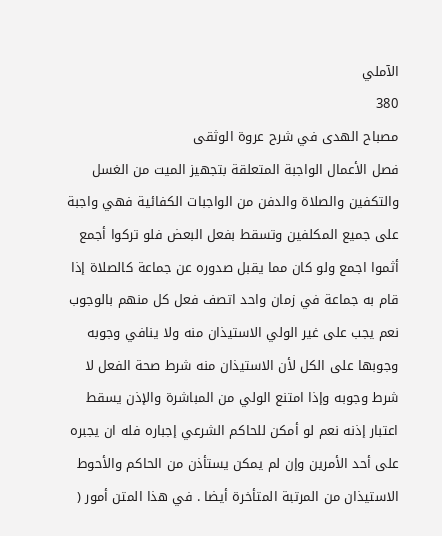الآملي
380
مصباح الهدى في شرح عروة الوثقى
فصل الأعمال الواجبة المتعلقة بتجهيز الميت من الغسل والتكفين والصلاة والدفن من الواجبات الكفائية فهي واجبة على جميع المكلفين وتسقط بفعل البعض فلو تركوا أجمع أثموا اجمع ولو كان مما يقبل صدوره عن جماعة كالصلاة إذا قام به جماعة في زمان واحد اتصف فعل كل منهم بالوجوب نعم يجب على غير الولي الاستيذان منه ولا ينافي وجوبه وجوبها على الكل لأن الاستيذان منه شرط صحة الفعل لا شرط وجوبه وإذا امتنع الولي من المباشرة والإذن يسقط اعتبار إذنه نعم لو أمكن للحاكم الشرعي إجباره فله ان يجبره على أحد الأمرين وإن لم يمكن يستأذن من الحاكم والأحوط الاستيذان من المرتبة المتأخرة أيضا . في هذا المتن أمور (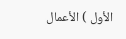الأول ) الأعمال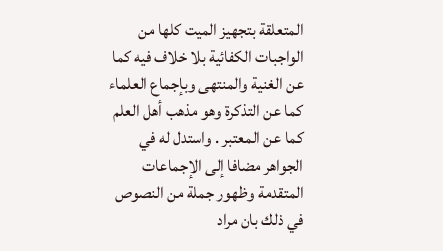المتعلقة بتجهيز الميت كلها من الواجبات الكفائية بلا خلاف فيه كما عن الغنية والمنتهى وبإجماع العلماء كما عن التذكرة وهو مذهب أهل العلم كما عن المعتبر . واستدل له في الجواهر مضافا إلى الإجماعات المتقدمة وظهور جملة من النصوص في ذلك بان مراد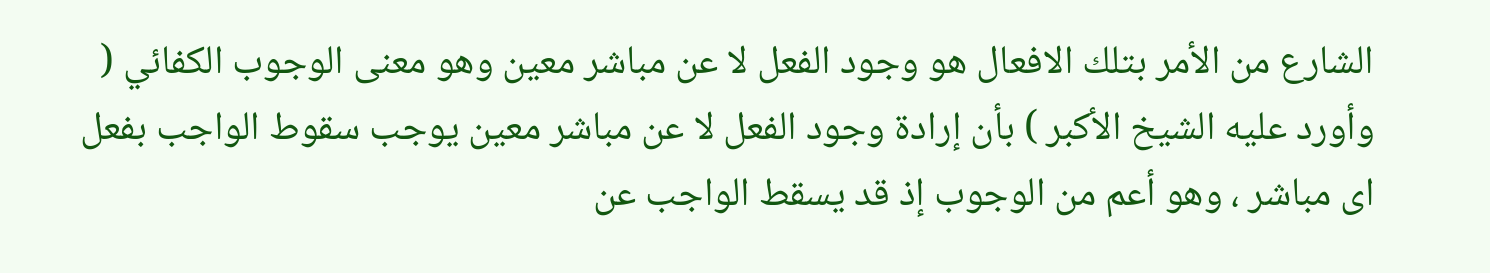الشارع من الأمر بتلك الافعال هو وجود الفعل لا عن مباشر معين وهو معنى الوجوب الكفائي ( وأورد عليه الشيخ الأكبر ) بأن إرادة وجود الفعل لا عن مباشر معين يوجب سقوط الواجب بفعل اى مباشر ، وهو أعم من الوجوب إذ قد يسقط الواجب عن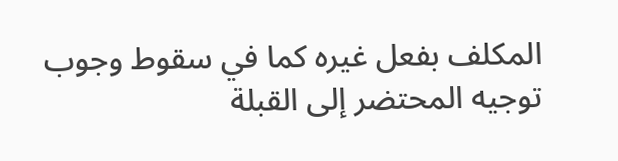المكلف بفعل غيره كما في سقوط وجوب توجيه المحتضر إلى القبلة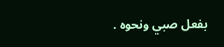بفعل صبي ونحوه .